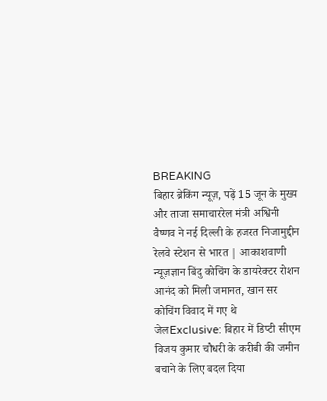BREAKING
बिहार ब्रेकिंग न्यूज़, पढ़ें 15 जून के मुख्य और ताजा समाचाररेल मंत्री अश्विनी वैष्णव ने नई दिल्ली के हजरत निजामुद्दीन रेलवे स्टेशन से भारत | आकाशवाणी न्यूज़ज्ञान बिंदु कोचिंग के डायरेक्टर रोशन आनंद को मिली जमानत, खान सर कोचिंग विवाद में गए थे जेलExclusive: बिहार में डिप्टी सीएम विजय कुमार चौधरी के करीबी की जमीन बचाने के लिए बदल दिया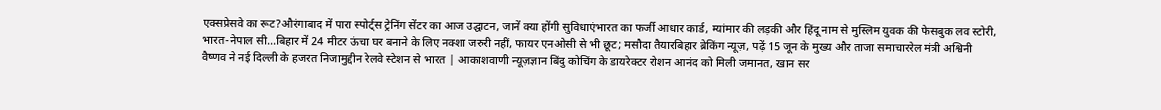एक्सप्रेसवे का रूट?औरंगाबाद में पारा स्पोर्ट्स ट्रेनिंग सेंटर का आज उद्घाटन, जानें क्या होंगी सुविधाएंभारत का फर्जी आधार कार्ड, म्यांमार की लड़की और हिंदू नाम से मुस्लिम युवक की फेसबुक लव स्टोरी, भारत-नेपाल सी...बिहार में 24 मीटर ऊंचा घर बनाने के लिए नक्शा जरुरी नहीं, फायर एनओसी से भी छूट; मसौदा तैयारबिहार ब्रेकिंग न्यूज़, पढ़ें 15 जून के मुख्य और ताजा समाचाररेल मंत्री अश्विनी वैष्णव ने नई दिल्ली के हजरत निजामुद्दीन रेलवे स्टेशन से भारत | आकाशवाणी न्यूज़ज्ञान बिंदु कोचिंग के डायरेक्टर रोशन आनंद को मिली जमानत, खान सर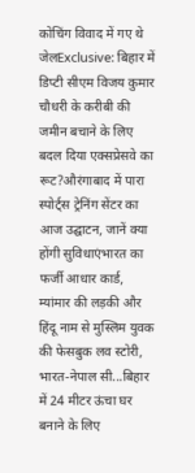कोचिंग विवाद में गए थे जेलExclusive: बिहार में डिप्टी सीएम विजय कुमार चौधरी के करीबी की जमीन बचाने के लिए बदल दिया एक्सप्रेसवे का रूट?औरंगाबाद में पारा स्पोर्ट्स ट्रेनिंग सेंटर का आज उद्घाटन, जानें क्या होंगी सुविधाएंभारत का फर्जी आधार कार्ड, म्यांमार की लड़की और हिंदू नाम से मुस्लिम युवक की फेसबुक लव स्टोरी, भारत-नेपाल सी...बिहार में 24 मीटर ऊंचा घर बनाने के लिए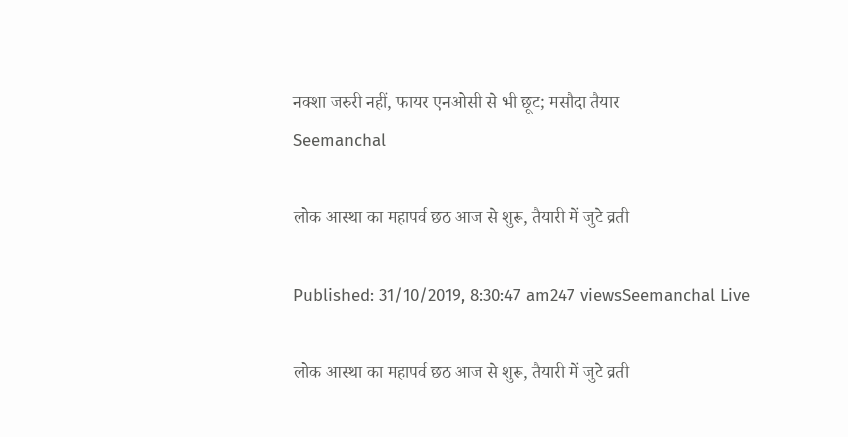नक्शा जरुरी नहीं, फायर एनओसी से भी छूट; मसौदा तैयार
Seemanchal

लोक आस्था का महापर्व छठ आज से शुरू, तैयारी में जुटे व्रती

Published: 31/10/2019, 8:30:47 am247 viewsSeemanchal Live

लोक आस्था का महापर्व छठ आज से शुरू, तैयारी में जुटे व्रती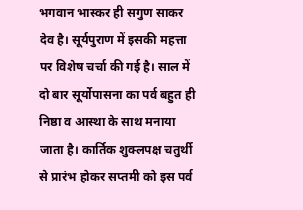भगवान भास्कर ही सगुण साकर देव है। सूर्यपुराण में इसकी महत्ता पर विशेष चर्चा की गई है। साल में दो बार सूर्योपासना का पर्व बहुत ही निष्ठा व आस्था के साथ मनाया जाता है। कार्तिक शुक्लपक्ष चतुर्थी से प्रारंभ होकर सप्तमी को इस पर्व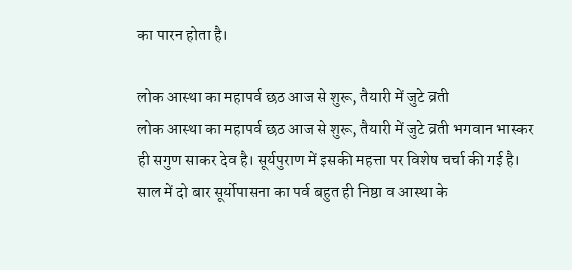का पारन होता है।

लोक आस्था का महापर्व छठ आज से शुरू, तैयारी में जुटे व्रती
लोक आस्था का महापर्व छठ आज से शुरू, तैयारी में जुटे व्रती भगवान भास्कर ही सगुण साकर देव है। सूर्यपुराण में इसकी महत्ता पर विशेष चर्चा की गई है। साल में दो बार सूर्योपासना का पर्व बहुत ही निष्ठा व आस्था के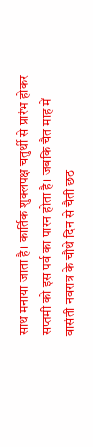साथ मनाया जाता है। कार्तिक शुक्लपक्ष चतुर्थी से प्रारंभ होकर सप्तमी को इस पर्व का पारन होता है। जबकि चैत माह में वासंती नवरात्र के चौथे दिन से चैती छठ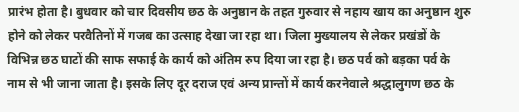प्रारंभ होता है। बुधवार को चार दिवसीय छठ के अनुष्ठान के तहत गुरुवार से नहाय खाय का अनुष्ठान शुरु होने को लेकर परवैतिनों में गजब का उत्साह देखा जा रहा था। जिला मुख्यालय से लेकर प्रखंडों के विभिन्न छठ घाटों की साफ सफाई के कार्य को अंतिम रुप दिया जा रहा है। छठ पर्व को बड़का पर्व के नाम से भी जाना जाता है। इसके लिए दूर दराज एवं अन्य प्रान्तों में कार्य करनेवाले श्रद्धालुगण छठ के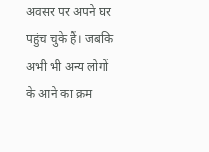अवसर पर अपने घर पहुंच चुके हैं। जबकि अभी भी अन्य लोगों के आने का क्रम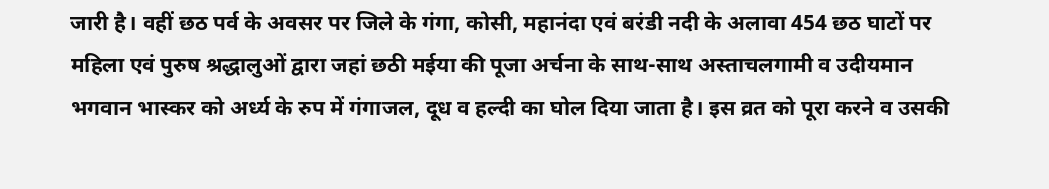जारी है। वहीं छठ पर्व के अवसर पर जिले के गंगा, कोसी, महानंदा एवं बरंडी नदी के अलावा 454 छठ घाटों पर महिला एवं पुरुष श्रद्धालुओं द्वारा जहां छठी मईया की पूजा अर्चना के साथ-साथ अस्ताचलगामी व उदीयमान भगवान भास्कर को अर्ध्य के रुप में गंगाजल, दूध व हल्दी का घोल दिया जाता है। इस व्रत को पूरा करने व उसकी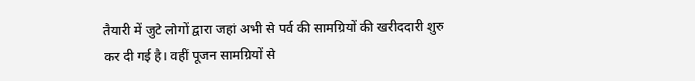तैयारी में जुटे लोगों द्वारा जहां अभी से पर्व की सामग्रियों की खरीददारी शुरु कर दी गई है। वहीं पूजन सामग्रियों से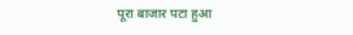पूरा बाजार पटा हुआ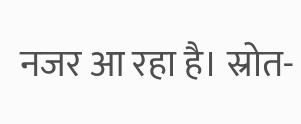नजर आ रहा है। स्रोत-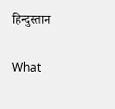हिन्दुस्तान

What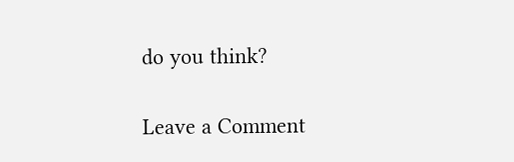do you think?

Leave a Comment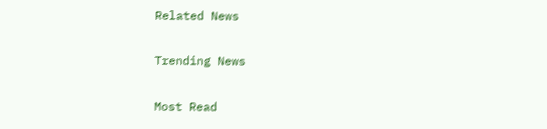Related News

Trending News

Most Read